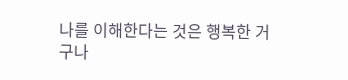나를 이해한다는 것은 행복한 거구나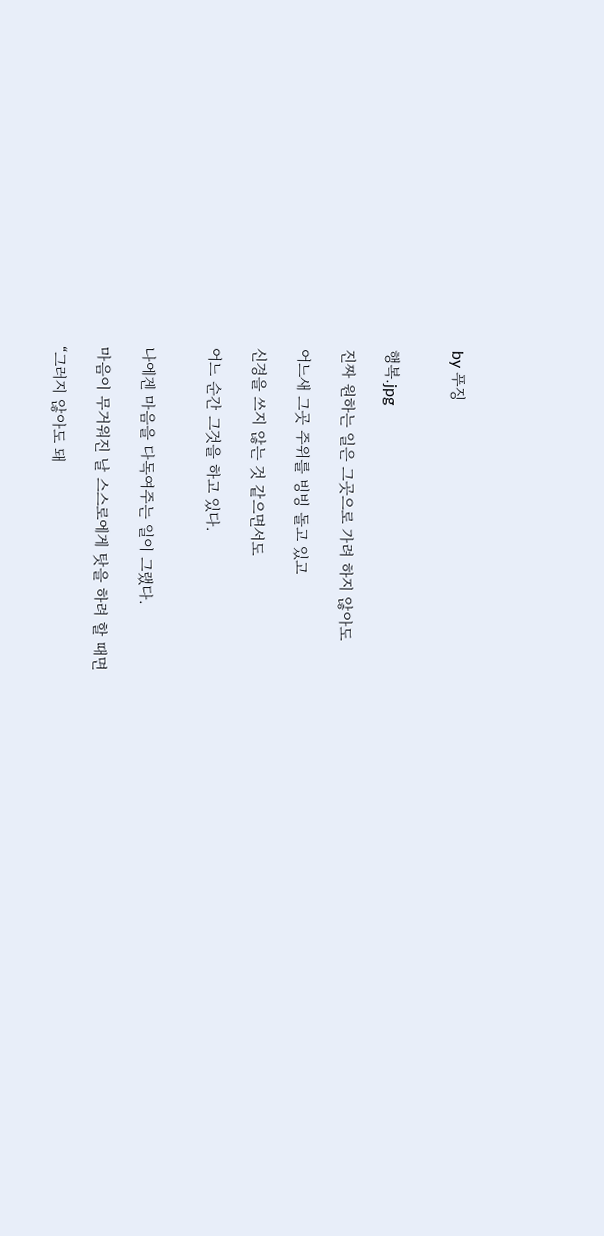by 푸징


행복.jpg

진짜 원하는 일은 그곳으로 가려 하지 않아도

어느새 그곳 주위를 빙빙 돌고 있고

신경을 쓰지 않는 것 같으면서도

어느 순간 그것을 하고 있다.


나에겐 마음을 다독여주는 일이 그랬다.

마음이 무거워진 날 스스로에게 탓을 하려 할 때면

“그러지 않아도 돼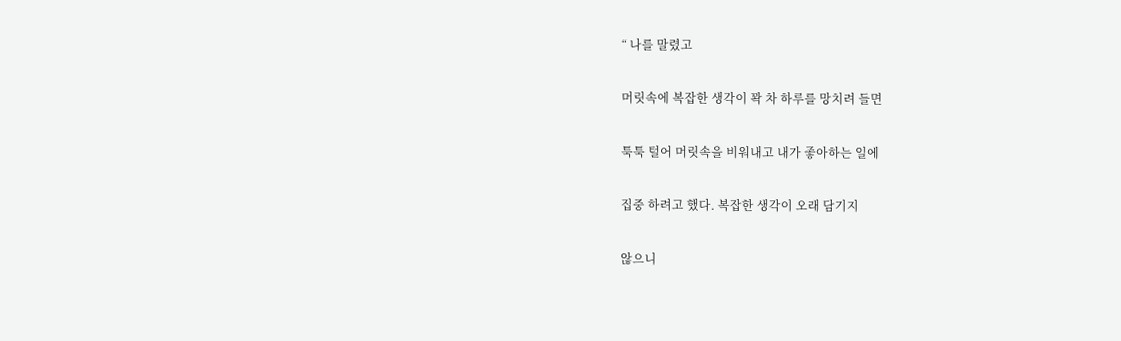“ 나를 말렸고

머릿속에 복잡한 생각이 꽉 차 하루를 망치려 들면

툭툭 털어 머릿속을 비워내고 내가 좋아하는 일에

집중 하려고 했다. 복잡한 생각이 오래 담기지

않으니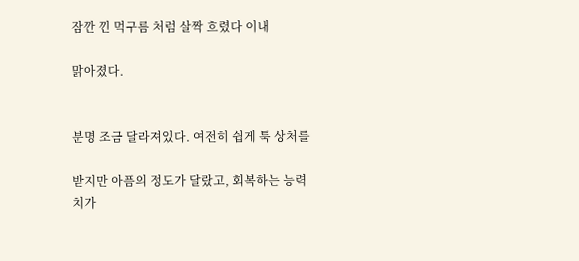잠깐 낀 먹구름 처럼 살짝 흐렸다 이내

맑아졌다.


분명 조금 달라져있다. 여전히 쉽게 툭 상처를

받지만 아픔의 정도가 달랐고, 회복하는 능력치가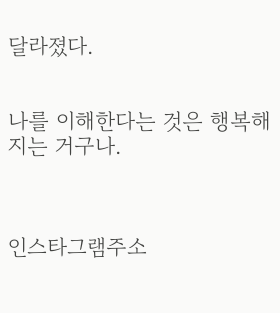달라졌다.


나를 이해한다는 것은 행복해지는 거구나.



인스타그램주소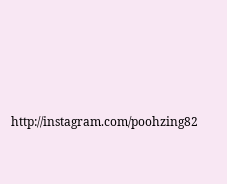http://instagram.com/poohzing82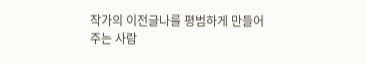작가의 이전글나를 평범하게 만들어 주는 사람